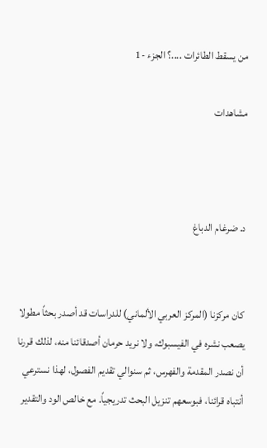من يسقط الطائرات ....؟ الجزء -1

مشاهدات



د. ضرغام الدباغ


كان مركزنا (المركز العربي الألماني) للدراسات قد أصدر بحثاً مطولا يصعب نشره في الفيسبوك، ولا نريد حرمان أصدقائنا منه، لذلك قررنا أن نصدر المقدمة والفهرس، ثم سنوالي تقديم الفصول، لهذا نسترعي أنتباه قرائنا، فبوسعهم تنزيل البحث تدريجياً. مع خالص الود والتقدير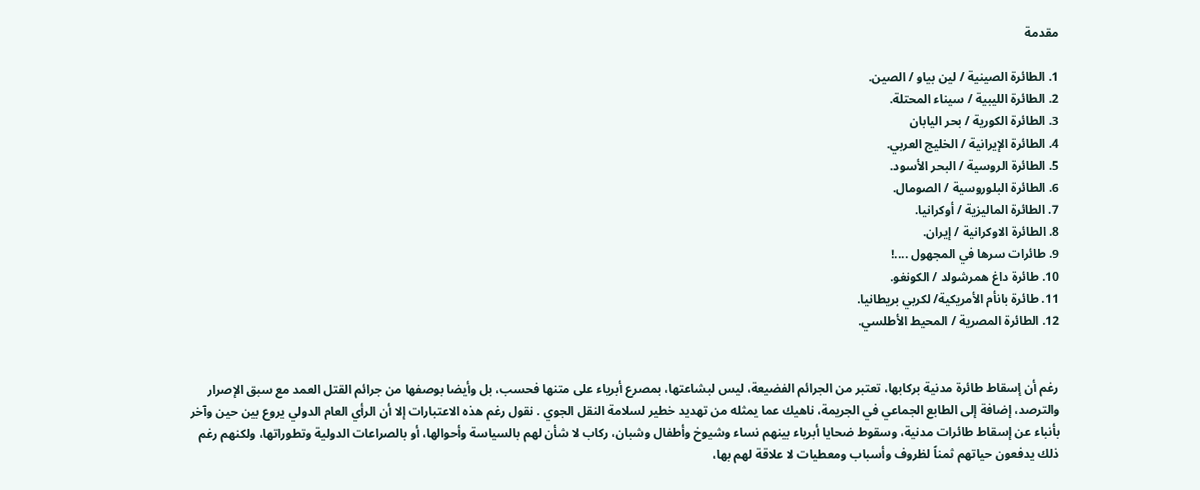مقدمة

1. الطائرة الصينية / لين بياو / الصين.
2. الطائرة الليبية / سيناء المحتلة.
3. الطائرة الكورية / بحر اليابان
4. الطائرة الإيرانية / الخليج العربي.
5. الطائرة الروسية / البحر الأسود.
6. الطائرة البلوروسية / الصومال.
7. الطائرة الماليزية / أوكرانيا.
8. الطائرة الاوكرانية / إيران.
9. طائرات سرها في المجهول ....!
10. طائرة داغ همرشولد / الكونغو.
11. طائرة بانأم الأمريكية/ لكربي بريطانيا.
12. الطائرة المصرية / المحيط الأطلسي.


رغم أن إسقاط طائرة مدنية بركابها، تعتبر من الجرائم الفضيعة، ليس لبشاعتها، بمصرع أبرياء على متنها فحسب، بل وأيضا بوصفها من جرائم القتل العمد مع سبق الإصرار والترصد، إضافة إلى الطابع الجماعي في الجريمة، ناهيك عما يمثله من تهديد خطير لسلامة النقل الجوي . نقول رغم هذه الاعتبارات إلا أن الرأي العام الدولي يروع بين حين وآخر بأنباء عن إسقاط طائرات مدنية، وسقوط ضحايا أبرياء بينهم نساء وشيوخ وأطفال وشبان، ركاب لا شأن لهم بالسياسة وأحوالها، أو بالصراعات الدولية وتطوراتها، ولكنهم رغم ذلك يدفعون حياتهم ثمناً لظروف وأسباب ومعطيات لا علاقة لهم بها،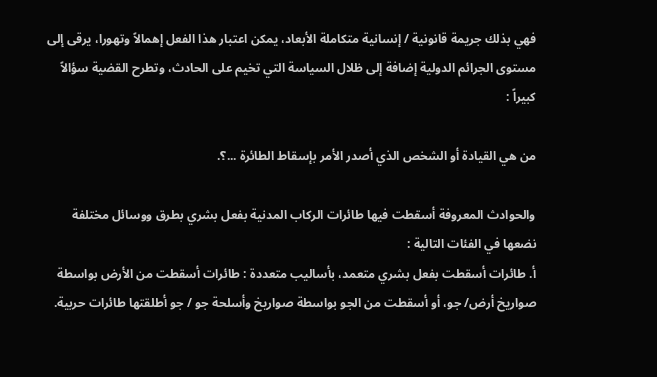فهي بذلك جريمة قانونية / إنسانية متكاملة الأبعاد، يمكن اعتبار هذا الفعل إهمالاً وتهورا، يرقى إلى مستوى الجرائم الدولية إضافة إلى ظلال السياسة التي تخيم على الحادث، وتطرح القضية سؤالاً كبيراً :

من هي القيادة أو الشخص الذي أصدر الأمر بإسقاط الطائرة ...؟.

والحوادث المعروفة أسقطت فيها طائرات الركاب المدنية بفعل بشري بطرق ووسائل مختلفة نضعها في الفئات التالية :
أ. طائرات أسقطت بفعل بشري متعمد، بأساليب متعددة : طائرات أسقطت من الأرض بواسطة صواريخ أرض/ جو، أو أسقطت من الجو بواسطة صواريخ وأسلحة جو / جو أطلقتها طائرات حربية.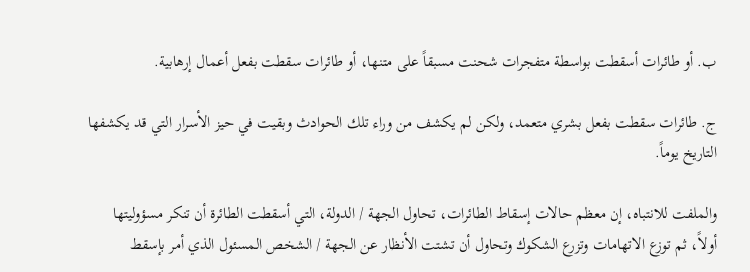ب. أو طائرات أسقطت بواسطة متفجرات شحنت مسبقاً على متنها، أو طائرات سقطت بفعل أعمال إرهابية.

ج. طائرات سقطت بفعل بشري متعمد، ولكن لم يكشف من وراء تلك الحوادث وبقيت في حيز الأسرار التي قد يكشفها التاريخ يوماً.

والملفت للانتباه، إن معظم حالات إسقاط الطائرات، تحاول الجهة / الدولة، التي أسقطت الطائرة أن تنكر مسؤوليتها أولاً، ثم توزع الاتهامات وتزرع الشكوك وتحاول أن تشتت الأنظار عن الجهة / الشخص المسئول الذي أمر بإسقط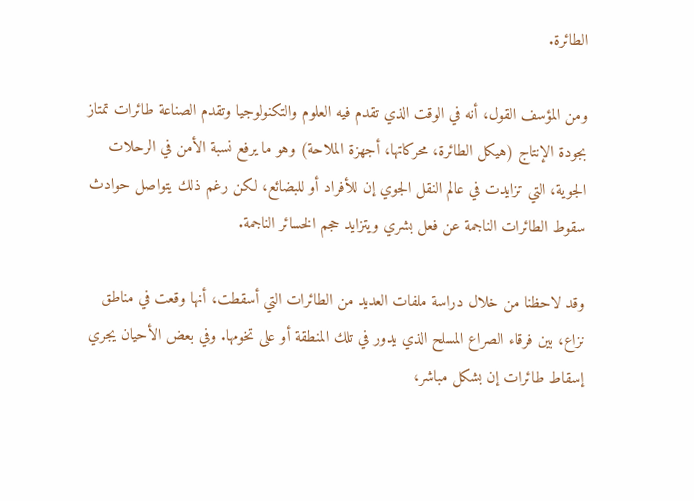الطائرة.

ومن المؤسف القول، أنه في الوقت الذي تقدم فيه العلوم والتكنولوجيا وتقدم الصناعة طائرات تمتاز بجودة الإنتاج (هيكل الطائرة، محركاتها، أجهزة الملاحة) وهو ما يرفع نسبة الأمن في الرحلات الجوية، التي تزايدت في عالم النقل الجوي إن للأفراد أو للبضائع، لكن رغم ذلك يتواصل حوادث سقوط الطائرات الناجمة عن فعل بشري ويتزايد حجم الخسائر الناجمة.

وقد لاحظنا من خلال دراسة ملفات العديد من الطائرات التي أسقطت، أنها وقعت في مناطق نزاع، بين فرقاء الصراع المسلح الذي يدور في تلك المنطقة أو على تخومها. وفي بعض الأحيان يجري إسقاط طائرات إن بشكل مباشر،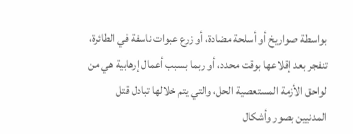بواسطة صواريخ أو أسلحة مضادة، أو زرع عبوات ناسفة في الطائرة، تنفجر بعد إقلاعها بوقت محدد، أو ربما بسبب أعمال إرهابية هي من لواحق الأزمة المستعصية الحل، والتي يتم خلالها تبادل قتل المدنيين بصور وأشكال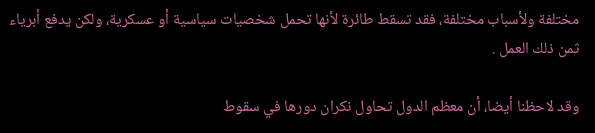مختلفة ولأسباب مختلفة، فقد تسقط طائرة لأنها تحمل شخصيات سياسية أو عسكرية، ولكن يدفع أبرياء ثمن ذلك العمل .

وقد لاحظنا أيضا، أن معظم الدول تحاول نكران دورها في سقوط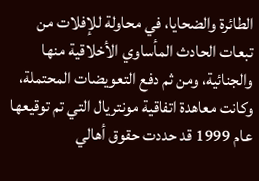الطائرة والضحايا، في محاولة للإفلات من تبعات الحادث المأساوي الأخلاقية منها والجنائية، ومن ثم دفع التعويضات المحتملة، وكانت معاهدة اتفاقية مونتريال التي تم توقيعها عام 1999 قد حددت حقوق أهالي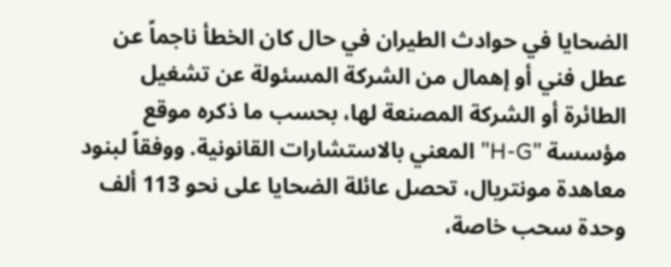الضحايا في حوادث الطيران في حال كان الخطأ ناجماً عن عطل فني أو إهمال من الشركة المسئولة عن تشغيل الطائرة أو الشركة المصنعة لها، بحسب ما ذكره موقع مؤسسة "H-G" المعني بالاستشارات القانونية. ووفقاً لبنود معاهدة مونتريال، تحصل عائلة الضحايا على نحو 113 ألف وحدة سحب خاصة،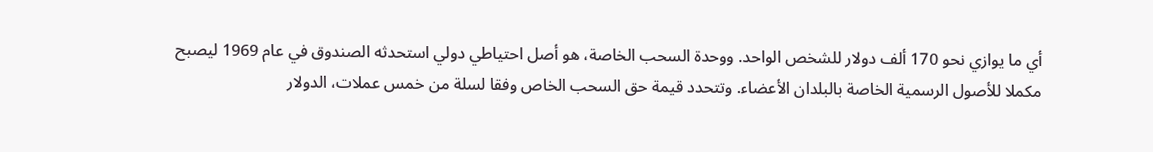أي ما يوازي نحو 170 ألف دولار للشخص الواحد. ووحدة السحب الخاصة، هو أصل احتياطي دولي استحدثه الصندوق في عام 1969 ليصبح مكملا للأصول الرسمية الخاصة بالبلدان الأعضاء. وتتحدد قيمة حق السحب الخاص وفقا لسلة من خمس عملات، الدولار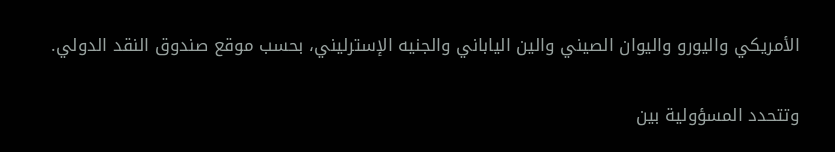الأمريكي واليورو واليوان الصيني والين الياباني والجنيه الإسترليني، بحسب موقع صندوق النقد الدولي.

وتتحدد المسؤولية بين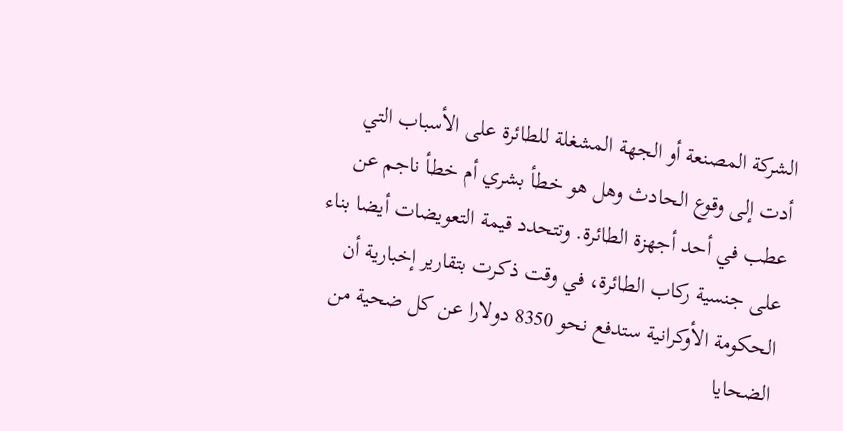الشركة المصنعة أو الجهة المشغلة للطائرة على الأسباب التي أدت إلى وقوع الحادث وهل هو خطأ بشري أم خطأ ناجم عن عطب في أحد أجهزة الطائرة. وتتحدد قيمة التعويضات أيضا بناء على جنسية ركاب الطائرة، في وقت ذكرت بتقارير إخبارية أن الحكومة الأوكرانية ستدفع نحو 8350 دولارا عن كل ضحية من الضحايا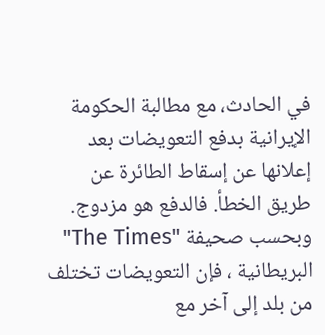في الحادث، مع مطالبة الحكومة الإيرانية بدفع التعويضات بعد إعلانها عن إسقاط الطائرة عن طريق الخطأ. فالدفع هو مزدوج. وبحسب صحيفة "The Times" البريطانية ، فإن التعويضات تختلف من بلد إلى آخر مع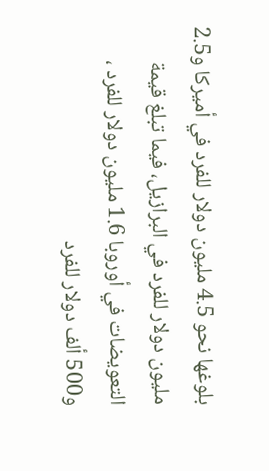بلوغها نحو 4.5 مليون دولار للفرد في أميركا و2.5 مليون دولار للفرد في البرازيل، فيما تبلغ قيمة التعويضات في أوروبا 1.6 مليون دولار للفرد ، و500 ألف دولار للفرد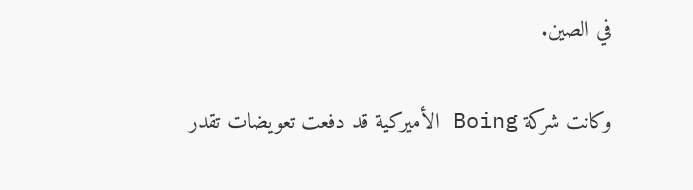في الصين.

وكانت شركة Boing الأميركية قد دفعت تعويضات تقدر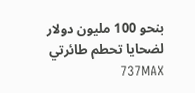بنحو 100 مليون دولار لضحايا تحطم طائرتي 737MAX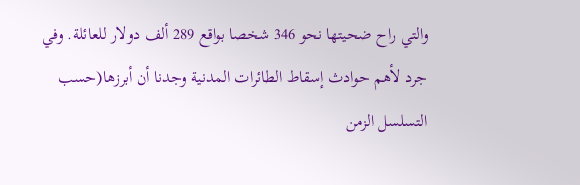والتي راح ضحيتها نحو 346 شخصا بواقع 289 ألف دولار للعائلة. وفي جرد لأهم حوادث إسقاط الطائرات المدنية وجدنا أن أبرزها(حسب التسلسل الزمن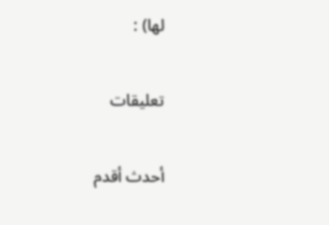لها) :

تعليقات

أحدث أقدم